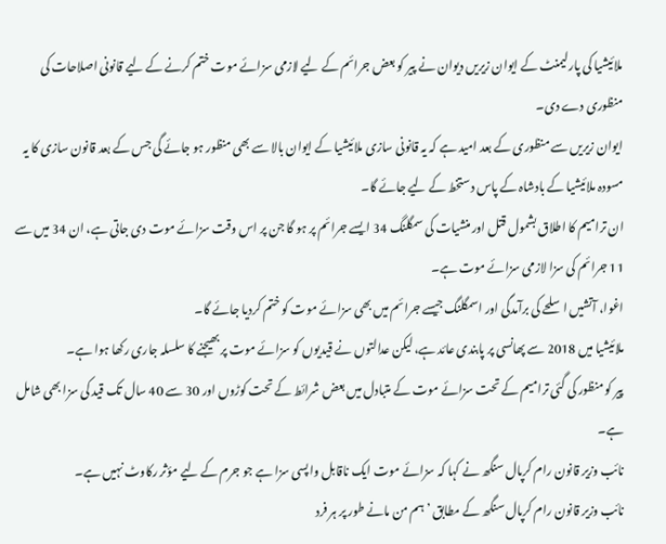ملائیشیا کی پارلیمنٹ کے ایوان زیریں دیوان نے پیر کو بعض جرائم کے لیے لازمی سزائے موت ختم کرنے کے لیے قانونی اصلاحات کی منظوری دے دی۔
ایوان زیریں سے منظوری کے بعد امید ہے کہ یہ قانونی سازی ملائیشیا کے ایوان بالا سے بھی منظور ہو جائے گی جس کے بعد قانون سازی کا یہ مسودہ ملائیشیا کے بادشاہ کے پاس دستخط کے لیے جائے گا۔
ان ترامیم کا اطلاق بشمول قتل اور منشیات کی سمگلنگ 34 ایسے جرائم پر ہو گا جن پر اس وقت سزائے موت دی جاتی ہے، ان 34 میں سے 11 جرائم کی سزا لازمی سزائے موت ہے۔
اغوا، آتشیں اسلحے کی برآمدگی اور اسمگلنگ جیسے جرائم میں بھی سزائے موت کو ختم کردیا جائے گا۔
ملائیشیا میں 2018 سے پھانسی پر پابندی عائد ہے، لیکن عدالتوں نے قیدیوں کو سزائے موت پر بھیجنے کا سلسلہ جاری رکھا ہوا ہے۔
پیر کو منظور کی گئی ترامیم کے تحت سزائے موت کے متبادل میں بعض شرائط کے تحت کوڑوں اور 30 سے 40 سال تک قید کی سزا بھی شامل ہے۔
نائب وزیر قانون رام کرپال سنگھ نے کہا کہ سزائے موت ایک ناقابل واپسی سزا ہے جو جرم کے لیے مؤثر رکاوٹ نہیں ہے۔
نائب وزیر قانون رام کرپال سنگھ کے مطابق ’ہم من مانے طور پر ہر فرد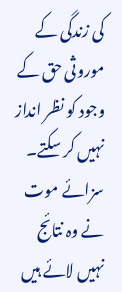کی زندگی کے موروثی حق کے وجود کو نظر انداز نہیں کر سکتے۔ سزائے موت نے وہ نتائج نہیں لائے ہیں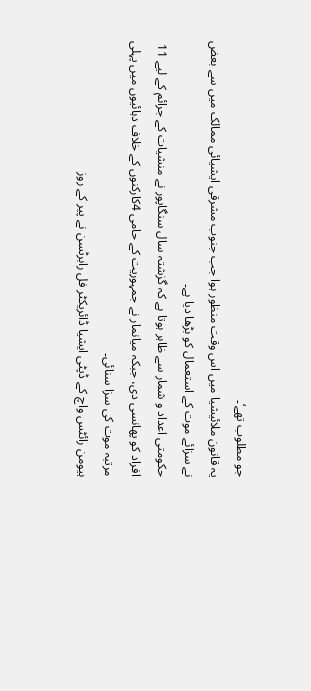جو مطلوب تھے‘۔
یہ قانون ملائیشیا میں اس وقت منظور ہوا جب جنوب مشرقی ایشیائی ممالک میں سے بعض نے سزائے موت کے استعمال کو بڑھا دیا ہے۔
حکومتی اعداد و شمار سے ظاہر ہوتا ہے کہ گزشتہ سال سنگاپور نے منشیات کے جرائم کے لیے 11 افراد کو پھانسی دی، جبکہ میانمار نے جمہوریت کے حامی 4کارکنوں کے خلاف دہائیوں میں پہلی مرتبہ موت کی سزا سنائی۔
ہیومن رائٹس واچ کے ڈپٹی ایشیا ڈائریکٹر فل رابرٹسن نے پیر کے روز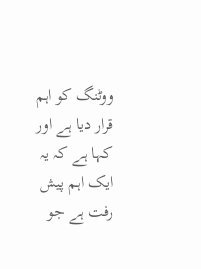ووٹنگ کو اہم قرار دیا ہے اور کہا ہے کہ یہ ایک اہم پیش رفت ہے جو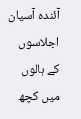آئندہ آسیان اجلاسوں کے ہالوں میں کچھ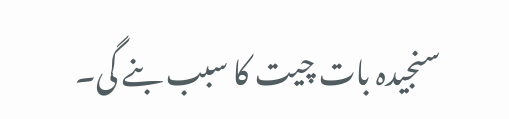سنجیدہ بات چیت کا سبب بنے گی۔